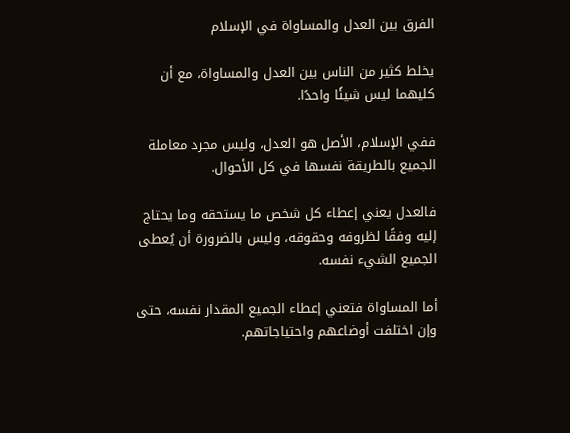الفرق بين العدل والمساواة في الإسلام

يخلط كثير من الناس بين العدل والمساواة، مع أن كليهما ليس شيئًا واحدًا.

ففي الإسلام، الأصل هو العدل، وليس مجرد معاملة الجميع بالطريقة نفسها في كل الأحوال.

فالعدل يعني إعطاء كل شخص ما يستحقه وما يحتاج إليه وفقًا لظروفه وحقوقه، وليس بالضرورة أن يُعطى الجميع الشيء نفسه.

أما المساواة فتعني إعطاء الجميع المقدار نفسه، حتى وإن اختلفت أوضاعهم واحتياجاتهم.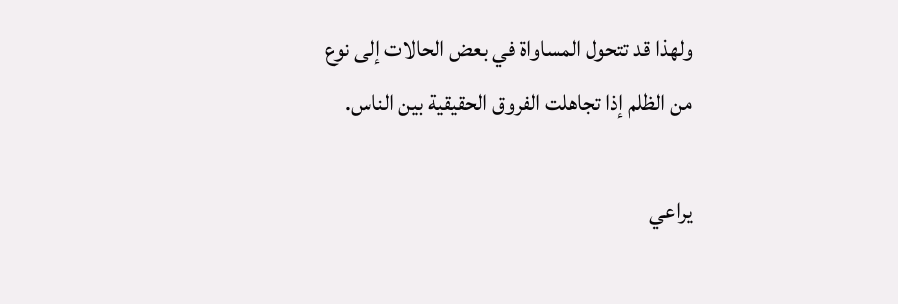ولهذا قد تتحول المساواة في بعض الحالات إلى نوع من الظلم إذا تجاهلت الفروق الحقيقية بين الناس.

يراعي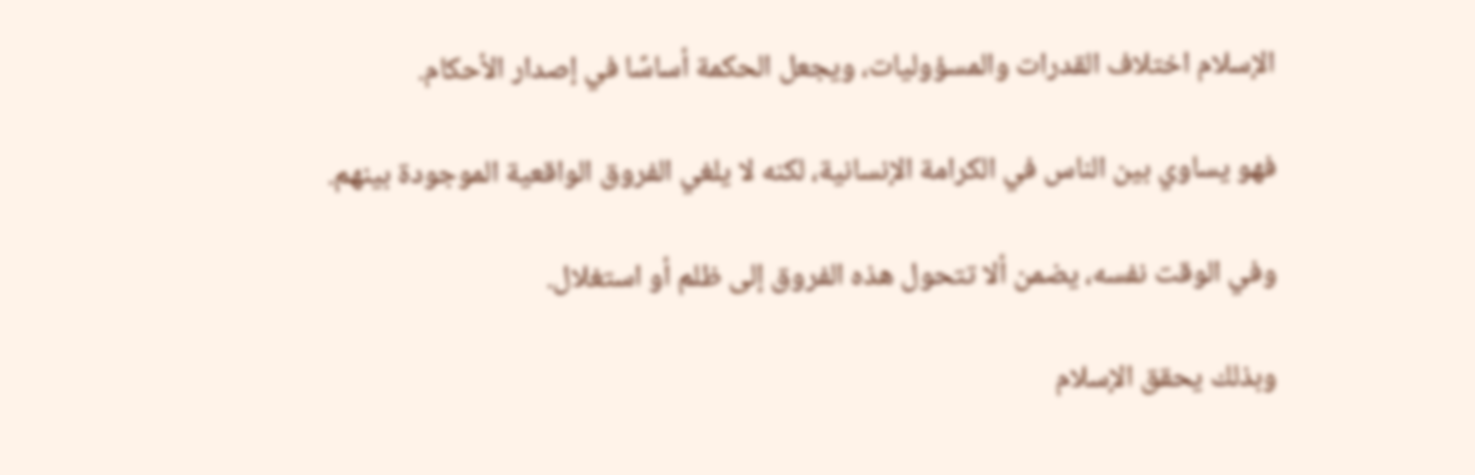الإسلام اختلاف القدرات والمسؤوليات، ويجعل الحكمة أساسًا في إصدار الأحكام.

فهو يساوي بين الناس في الكرامة الإنسانية، لكنه لا يلغي الفروق الواقعية الموجودة بينهم.

وفي الوقت نفسه، يضمن ألا تتحول هذه الفروق إلى ظلم أو استغلال.

وبذلك يحقق الإسلام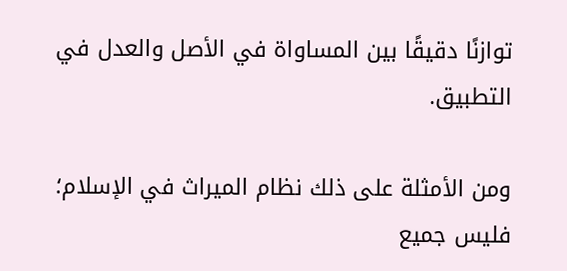توازنًا دقيقًا بين المساواة في الأصل والعدل في التطبيق.

ومن الأمثلة على ذلك نظام الميراث في الإسلام؛ فليس جميع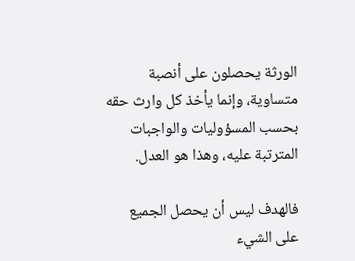الورثة يحصلون على أنصبة متساوية، وإنما يأخذ كل وارث حقه بحسب المسؤوليات والواجبات المترتبة عليه، وهذا هو العدل.

فالهدف ليس أن يحصل الجميع على الشيء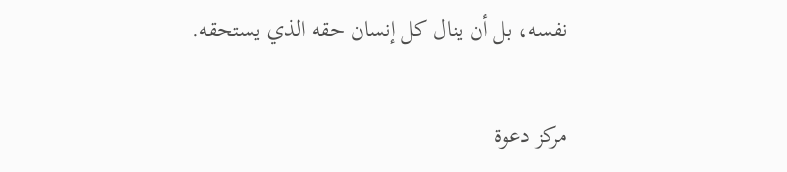نفسه، بل أن ينال كل إنسان حقه الذي يستحقه.

مركز دعوة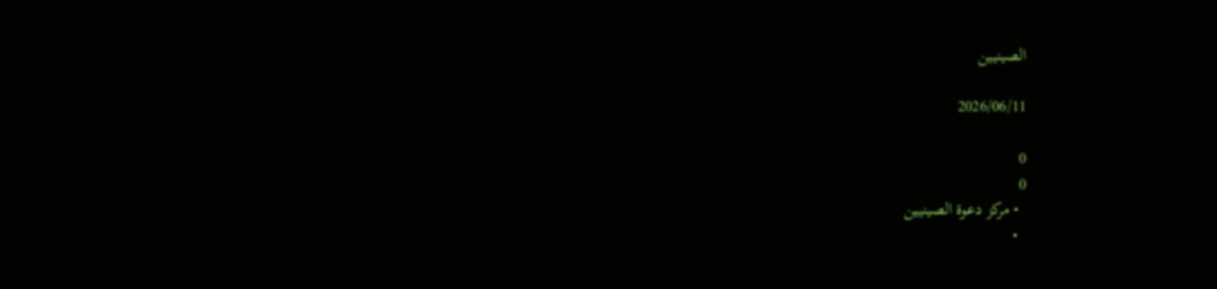الصينيين

2026/06/11

0
0
  • مركز دعوة الصينيين
  •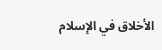الأخلاق في الإسلام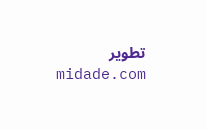تطوير midade.com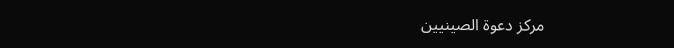مركز دعوة الصينيين